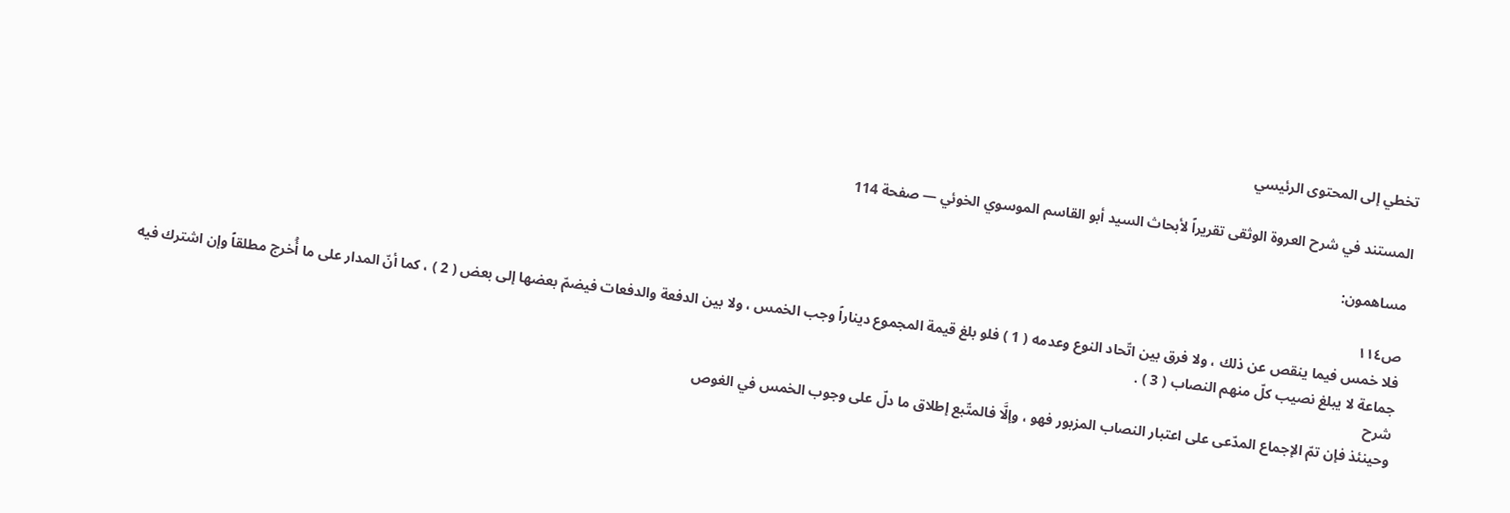تخطي إلى المحتوى الرئيسي

المستند في شرح العروة الوثقى تقريراً لأبحاث السيد أبو القاسم الموسوي الخوئي — صفحة 114

مساهمون:

ص١١٤
فلا خمس فيما ينقص عن ذلك ، ولا فرق بين اتّحاد النوع وعدمه ( 1 ) فلو بلغ قيمة المجموع ديناراً وجب الخمس ، ولا بين الدفعة والدفعات فيضمّ بعضها إلى بعض ( 2 ) ، كما أنّ المدار على ما أُخرج مطلقاً وإن اشترك فيه جماعة لا يبلغ نصيب كلّ منهم النصاب ( 3 ) .
شرح
وحينئذ فإن تمّ الإجماع المدّعى على اعتبار النصاب المزبور فهو ، وإلَّا فالمتّبع إطلاق ما دلّ على وجوب الخمس في الغوص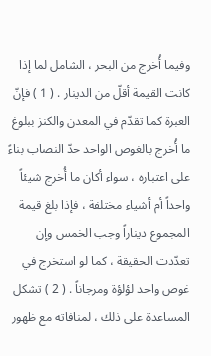وفيما أُخرج من البحر ، الشامل لما إذا كانت القيمة أقلّ من الدينار . ( 1 ) فإنّ العبرة كما تقدّم في المعدن والكنز ببلوغ ما أُخرج بالغوص الواحد حدّ النصاب بناءً على اعتباره ، سواء أكان ما أُخرج شيئاً واحداً أم أشياء مختلفة ، فإذا بلغ قيمة المجموع ديناراً وجب الخمس وإن تعدّدت الحقيقة ، كما لو استخرج في غوص واحد لؤلؤة ومرجاناً . ( 2 ) تشكل المساعدة على ذلك ، لمنافاته مع ظهور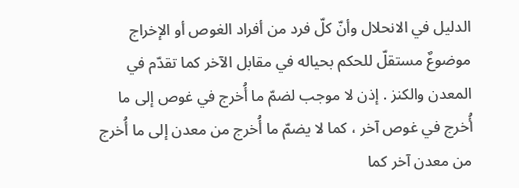الدليل في الانحلال وأنّ كلّ فرد من أفراد الغوص أو الإخراج موضوعٌ مستقلّ للحكم بحياله في مقابل الآخر كما تقدّم في المعدن والكنز . إذن لا موجب لضمّ ما أُخرج في غوص إلى ما أُخرج في غوص آخر ، كما لا يضمّ ما أُخرج من معدن إلى ما أُخرج من معدن آخر كما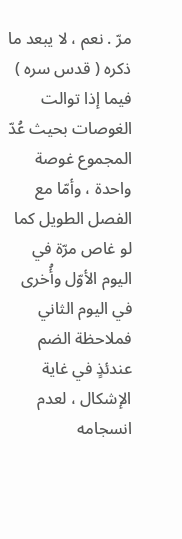مرّ . نعم ، لا يبعد ما ذكره ( قدس سره ) فيما إذا توالت الغوصات بحيث عُدّ المجموع غوصة واحدة ، وأمّا مع الفصل الطويل كما لو غاص مرّة في اليوم الأوّل وأُخرى في اليوم الثاني فملاحظة الضم عندئذٍ في غاية الإشكال ، لعدم انسجامه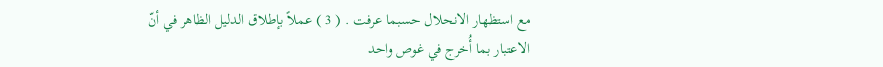مع استظهار الانحلال حسبما عرفت . ( 3 ) عملاً بإطلاق الدليل الظاهر في أنّ الاعتبار بما أُخرج في غوص واحد